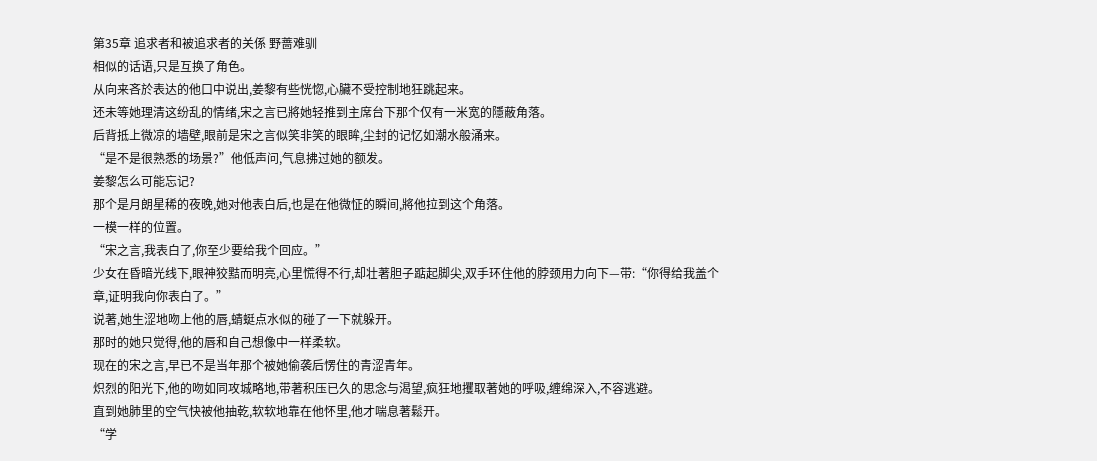第35章 追求者和被追求者的关係 野蔷难驯
相似的话语,只是互换了角色。
从向来吝於表达的他口中说出,姜黎有些恍惚,心臟不受控制地狂跳起来。
还未等她理清这纷乱的情绪,宋之言已將她轻推到主席台下那个仅有一米宽的隱蔽角落。
后背抵上微凉的墙壁,眼前是宋之言似笑非笑的眼眸,尘封的记忆如潮水般涌来。
“是不是很熟悉的场景?”他低声问,气息拂过她的额发。
姜黎怎么可能忘记?
那个是月朗星稀的夜晚,她对他表白后,也是在他微怔的瞬间,將他拉到这个角落。
一模一样的位置。
“宋之言,我表白了,你至少要给我个回应。”
少女在昏暗光线下,眼神狡黠而明亮,心里慌得不行,却壮著胆子踮起脚尖,双手环住他的脖颈用力向下—带:“你得给我盖个章,证明我向你表白了。”
说著,她生涩地吻上他的唇,蜻蜓点水似的碰了一下就躲开。
那时的她只觉得,他的唇和自己想像中一样柔软。
现在的宋之言,早已不是当年那个被她偷袭后愣住的青涩青年。
炽烈的阳光下,他的吻如同攻城略地,带著积压已久的思念与渴望,疯狂地攫取著她的呼吸,缠绵深入,不容逃避。
直到她肺里的空气快被他抽乾,软软地靠在他怀里,他才喘息著鬆开。
“学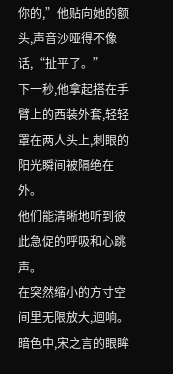你的,”他贴向她的额头,声音沙哑得不像话,“扯平了。”
下一秒,他拿起搭在手臂上的西装外套,轻轻罩在两人头上,刺眼的阳光瞬间被隔绝在外。
他们能清晰地听到彼此急促的呼吸和心跳声。
在突然缩小的方寸空间里无限放大,迴响。
暗色中,宋之言的眼眸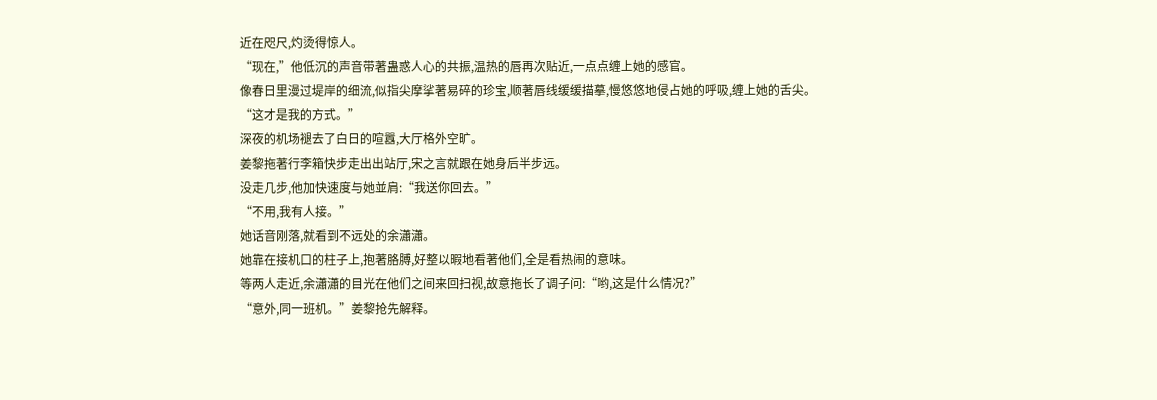近在咫尺,灼烫得惊人。
“现在,”他低沉的声音带著蛊惑人心的共振,温热的唇再次贴近,一点点缠上她的感官。
像春日里漫过堤岸的细流,似指尖摩挲著易碎的珍宝,顺著唇线缓缓描摹,慢悠悠地侵占她的呼吸,缠上她的舌尖。
“这才是我的方式。”
深夜的机场褪去了白日的喧囂,大厅格外空旷。
姜黎拖著行李箱快步走出出站厅,宋之言就跟在她身后半步远。
没走几步,他加快速度与她並肩:“我送你回去。”
“不用,我有人接。”
她话音刚落,就看到不远处的余瀟瀟。
她靠在接机口的柱子上,抱著胳膊,好整以暇地看著他们,全是看热闹的意味。
等两人走近,余瀟瀟的目光在他们之间来回扫视,故意拖长了调子问:“哟,这是什么情况?”
“意外,同一班机。”姜黎抢先解释。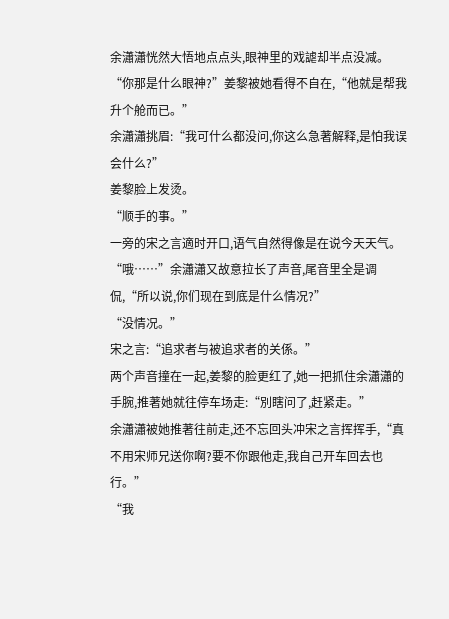余瀟瀟恍然大悟地点点头,眼神里的戏謔却半点没减。
“你那是什么眼神?”姜黎被她看得不自在,“他就是帮我升个舱而已。”
余瀟瀟挑眉:“我可什么都没问,你这么急著解释,是怕我误会什么?”
姜黎脸上发烫。
“顺手的事。”
一旁的宋之言適时开口,语气自然得像是在说今天天气。
“哦……”余瀟瀟又故意拉长了声音,尾音里全是调侃,“所以说,你们现在到底是什么情况?”
“没情况。”
宋之言:“追求者与被追求者的关係。”
两个声音撞在一起,姜黎的脸更红了,她一把抓住余瀟瀟的手腕,推著她就往停车场走:“別瞎问了,赶紧走。”
余瀟瀟被她推著往前走,还不忘回头冲宋之言挥挥手,“真不用宋师兄送你啊?要不你跟他走,我自己开车回去也行。”
“我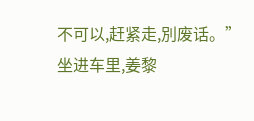不可以,赶紧走,別废话。”
坐进车里,姜黎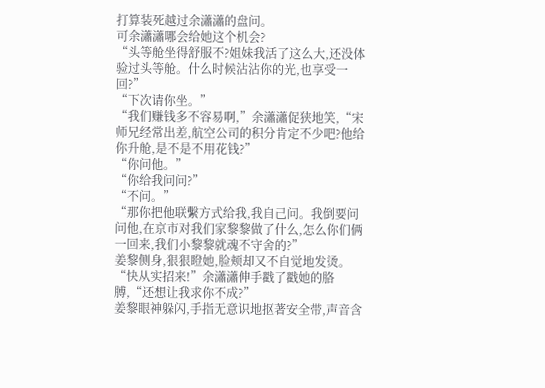打算装死越过余瀟瀟的盘问。
可余瀟瀟哪会给她这个机会?
“头等舱坐得舒服不?姐妹我活了这么大,还没体验过头等舱。什么时候沾沾你的光,也享受一回?”
“下次请你坐。”
“我们赚钱多不容易啊,”余瀟瀟促狭地笑,“宋师兄经常出差,航空公司的积分肯定不少吧?他给你升舱,是不是不用花钱?”
“你问他。”
“你给我问问?”
“不问。”
“那你把他联繫方式给我,我自己问。我倒要问问他,在京市对我们家黎黎做了什么,怎么你们俩一回来,我们小黎黎就魂不守舍的?”
姜黎侧身,狠狠瞪她,脸颊却又不自觉地发烫。
“快从实招来!”余瀟瀟伸手戳了戳她的胳膊,“还想让我求你不成?”
姜黎眼神躲闪,手指无意识地抠著安全带,声音含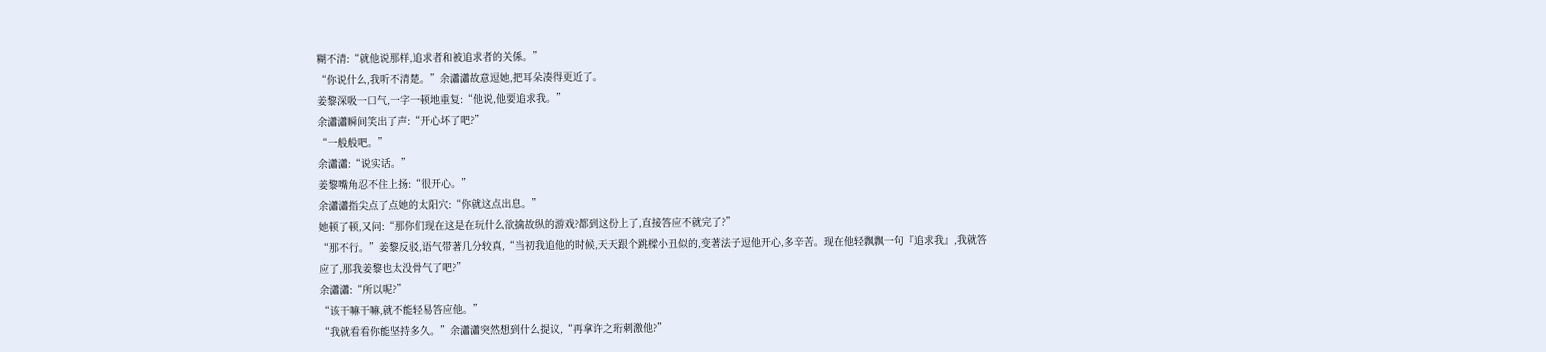糊不清:“就他说那样,追求者和被追求者的关係。”
“你说什么,我听不清楚。”余瀟瀟故意逗她,把耳朵凑得更近了。
姜黎深吸一口气,一字一顿地重复:“他说,他要追求我。”
余瀟瀟瞬间笑出了声:“开心坏了吧?”
“一般般吧。”
余瀟瀟:“说实话。”
姜黎嘴角忍不住上扬:“很开心。”
余瀟瀟指尖点了点她的太阳穴:“你就这点出息。”
她顿了顿,又问:“那你们现在这是在玩什么欲擒故纵的游戏?都到这份上了,直接答应不就完了?”
“那不行。”姜黎反驳,语气带著几分较真,“当初我追他的时候,天天跟个跳樑小丑似的,变著法子逗他开心,多辛苦。现在他轻飘飘一句『追求我』,我就答应了,那我姜黎也太没骨气了吧?”
余瀟瀟:“所以呢?”
“该干嘛干嘛,就不能轻易答应他。”
“我就看看你能坚持多久。”余瀟瀟突然想到什么提议,“再拿许之珩刺激他?”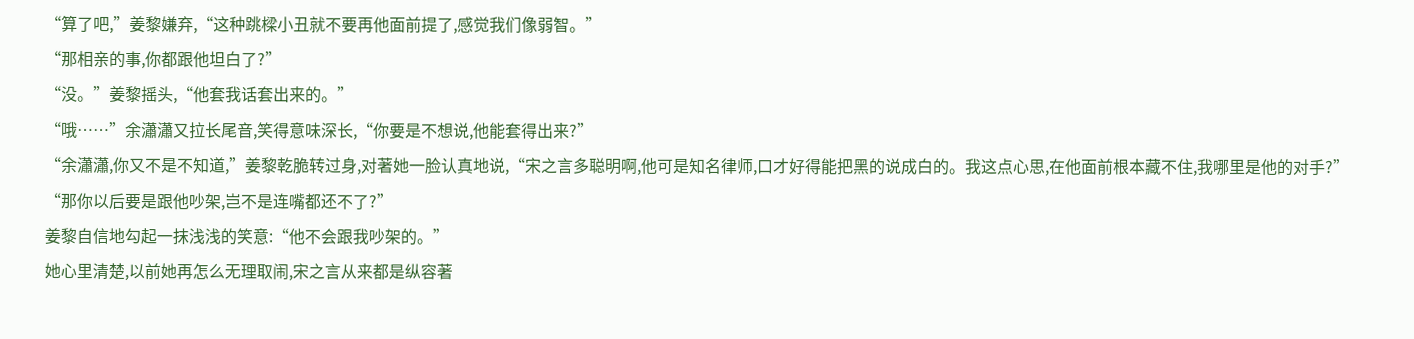“算了吧,”姜黎嫌弃,“这种跳樑小丑就不要再他面前提了,感觉我们像弱智。”
“那相亲的事,你都跟他坦白了?”
“没。”姜黎摇头,“他套我话套出来的。”
“哦……”余瀟瀟又拉长尾音,笑得意味深长,“你要是不想说,他能套得出来?”
“余瀟瀟,你又不是不知道,”姜黎乾脆转过身,对著她一脸认真地说,“宋之言多聪明啊,他可是知名律师,口才好得能把黑的说成白的。我这点心思,在他面前根本藏不住,我哪里是他的对手?”
“那你以后要是跟他吵架,岂不是连嘴都还不了?”
姜黎自信地勾起一抹浅浅的笑意:“他不会跟我吵架的。”
她心里清楚,以前她再怎么无理取闹,宋之言从来都是纵容著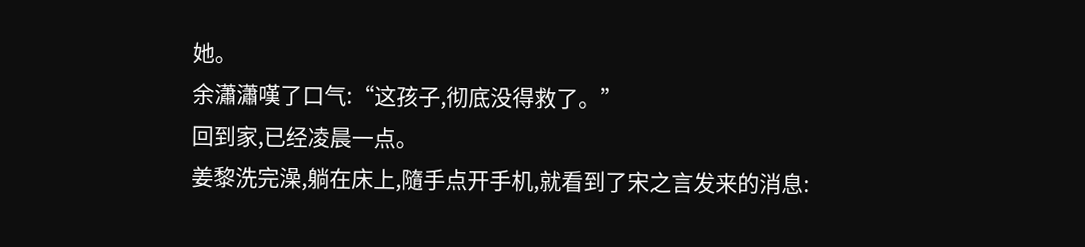她。
余瀟瀟嘆了口气:“这孩子,彻底没得救了。”
回到家,已经凌晨一点。
姜黎洗完澡,躺在床上,隨手点开手机,就看到了宋之言发来的消息: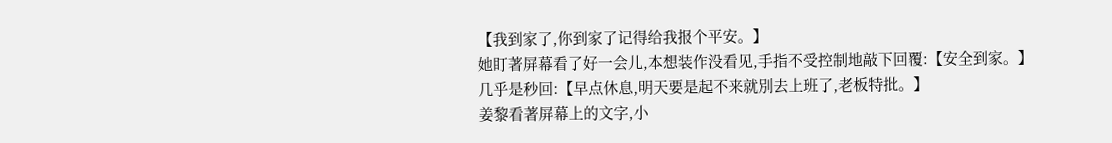【我到家了,你到家了记得给我报个平安。】
她盯著屏幕看了好一会儿,本想装作没看见,手指不受控制地敲下回覆:【安全到家。】
几乎是秒回:【早点休息,明天要是起不来就別去上班了,老板特批。】
姜黎看著屏幕上的文字,小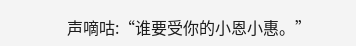声嘀咕:“谁要受你的小恩小惠。”